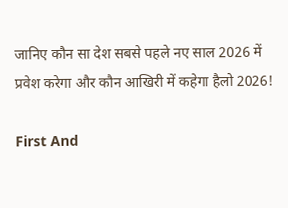जानिए कौन सा देश सबसे पहले नए साल 2026 में प्रवेश करेगा और कौन आखिरी में कहेगा हैलो 2026!

First And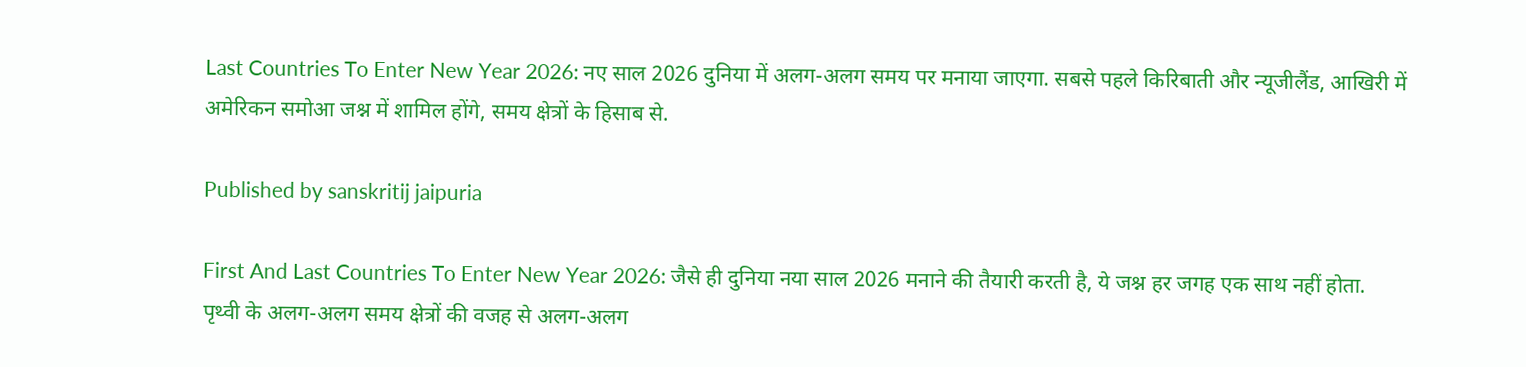Last Countries To Enter New Year 2026: नए साल 2026 दुनिया में अलग-अलग समय पर मनाया जाएगा. सबसे पहले किरिबाती और न्यूजीलैंड, आखिरी में अमेरिकन समोआ जश्न में शामिल होंगे, समय क्षेत्रों के हिसाब से.

Published by sanskritij jaipuria

First And Last Countries To Enter New Year 2026: जैसे ही दुनिया नया साल 2026 मनाने की तैयारी करती है, ये जश्न हर जगह एक साथ नहीं होता. पृथ्वी के अलग-अलग समय क्षेत्रों की वजह से अलग-अलग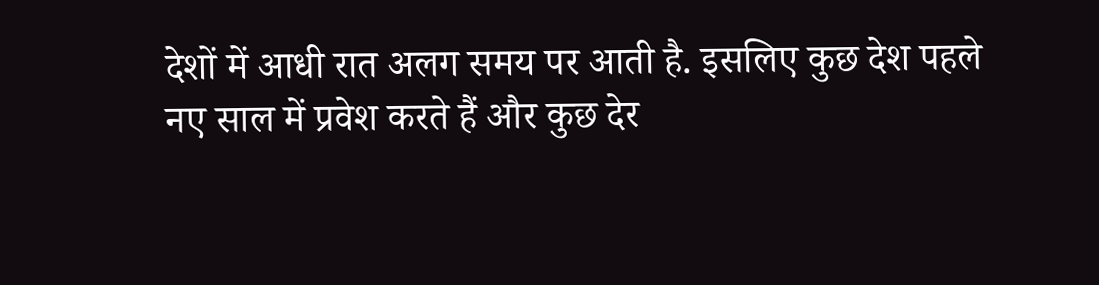देशों में आधी रात अलग समय पर आती है. इसलिए कुछ देश पहले नए साल में प्रवेश करते हैं और कुछ देर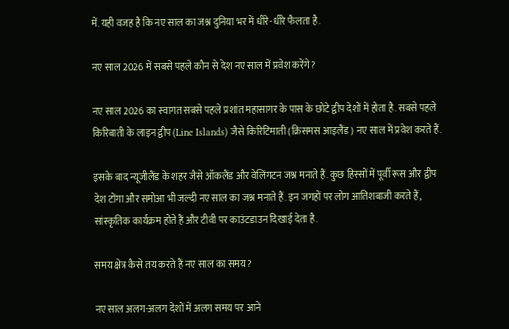में. यही वजह है कि नए साल का जश्न दुनिया भर में धीरे-धीरे फैलता है.

नए साल 2026 में सबसे पहले कौन से देश नए साल में प्रवेश करेंगे?

नए साल 2026 का स्वागत सबसे पहले प्रशांत महासागर के पास के छोटे द्वीप देशों में होता है. सबसे पहले किरिबाती के लाइन द्वीप (Line Islands) जैसे किरिटिमाती (क्रिसमस आइलैंड) नए साल में प्रवेश करते हैं.

इसके बाद न्यूजीलैंड के शहर जैसे ऑकलैंड और वेलिंगटन जश्न मनाते हैं. कुछ हिस्सों में पूर्वी रूस और द्वीप देश टोंगा और समोआ भी जल्दी नए साल का जश्न मनाते हैं. इन जगहों पर लोग आतिशबाजी करते हैं, सांस्कृतिक कार्यक्रम होते हैं और टीवी पर काउंटडाउन दिखाई देता है.

समय क्षेत्र कैसे तय करते हैं नए साल का समय?

नए साल अलग-अलग देशों में अलग समय पर आने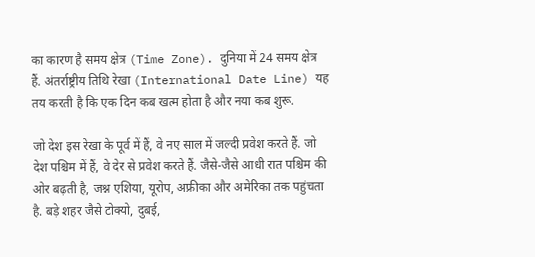का कारण है समय क्षेत्र (Time Zone). दुनिया में 24 समय क्षेत्र हैं. अंतर्राष्ट्रीय तिथि रेखा (International Date Line) यह तय करती है कि एक दिन कब खत्म होता है और नया कब शुरू.

जो देश इस रेखा के पूर्व में हैं, वे नए साल में जल्दी प्रवेश करते हैं. जो देश पश्चिम में हैं, वे देर से प्रवेश करते हैं. जैसे-जैसे आधी रात पश्चिम की ओर बढ़ती है, जश्न एशिया, यूरोप, अफ्रीका और अमेरिका तक पहुंचता है. बड़े शहर जैसे टोक्यो, दुबई,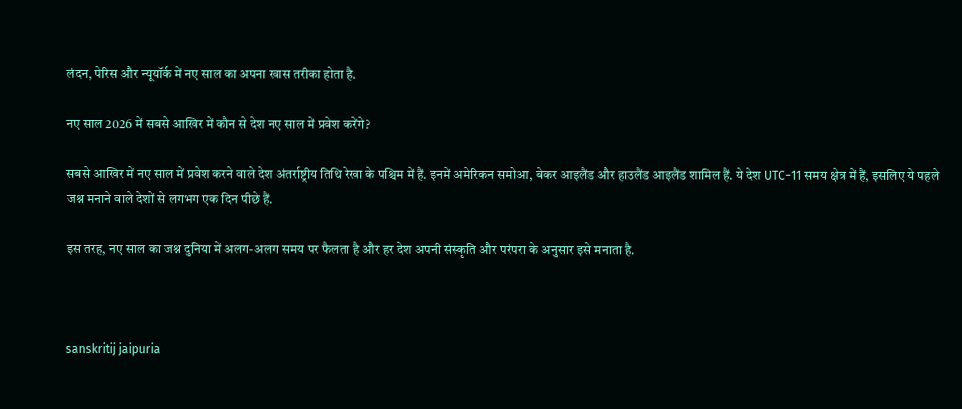लंदन, पेरिस और न्यूयॉर्क में नए साल का अपना खास तरीका होता है.

नए साल 2026 में सबसे आखिर में कौन से देश नए साल में प्रवेश करेंगे?

सबसे आखिर में नए साल में प्रवेश करने वाले देश अंतर्राष्ट्रीय तिथि रेखा के पश्चिम में हैं. इनमें अमेरिकन समोआ, बेकर आइलैंड और हाउलैंड आइलैंड शामिल हैं. ये देश UTC−11 समय क्षेत्र में हैं, इसलिए ये पहले जश्न मनाने वाले देशों से लगभग एक दिन पीछे हैं.

इस तरह, नए साल का जश्न दुनिया में अलग-अलग समय पर फैलता है और हर देश अपनी संस्कृति और परंपरा के अनुसार इसे मनाता है.



sanskritij jaipuria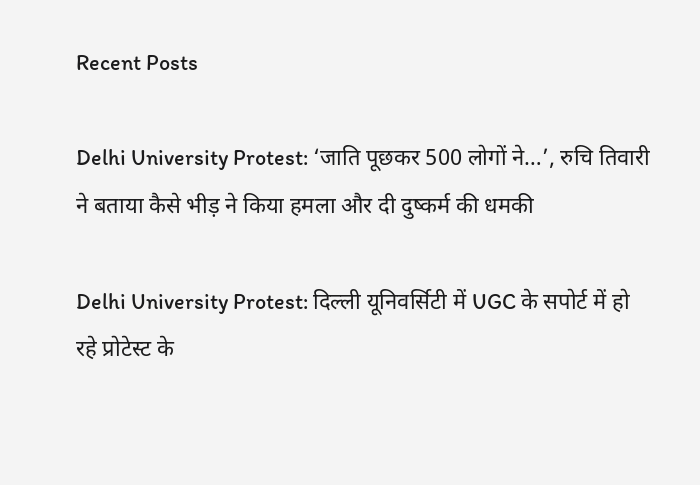Recent Posts

Delhi University Protest: ‘जाति पूछकर 500 लोगों ने…’, रुचि तिवारी ने बताया कैसे भीड़ ने किया हमला और दी दुष्कर्म की धमकी

Delhi University Protest: दिल्ली यूनिवर्सिटी में UGC के सपोर्ट में हो रहे प्रोटेस्ट के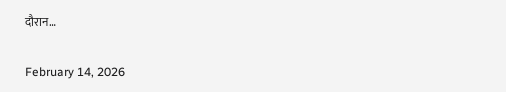दौरान…

February 14, 2026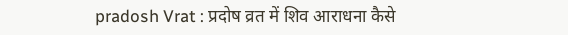pradosh Vrat : प्रदोष व्रत में शिव आराधना कैसे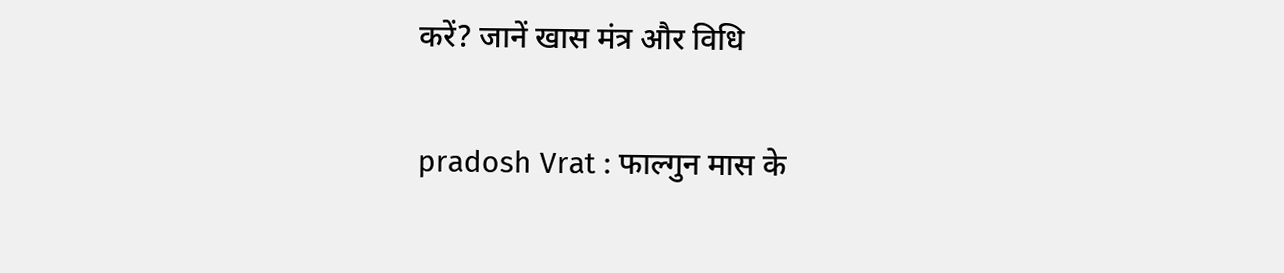करें? जानें खास मंत्र और विधि

pradosh Vrat : फाल्गुन मास के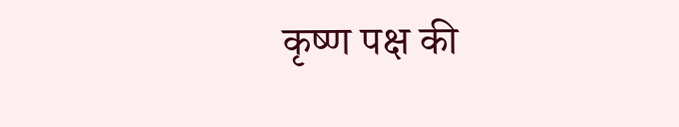कृष्ण पक्ष की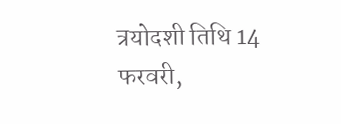त्रयोदशी तिथि 14 फरवरी,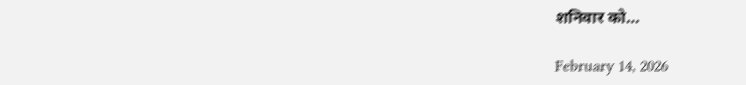शनिवार को…

February 14, 2026